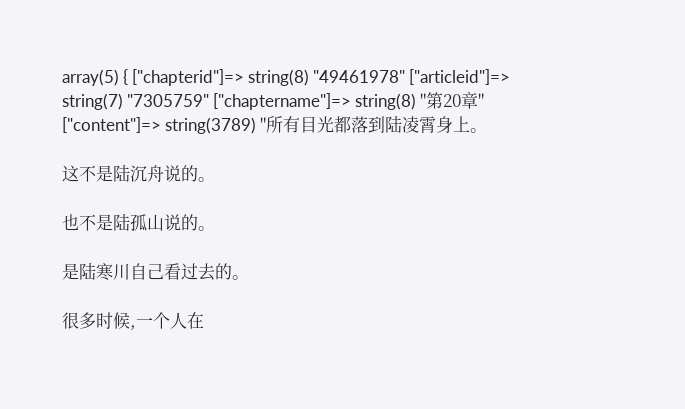array(5) { ["chapterid"]=> string(8) "49461978" ["articleid"]=> string(7) "7305759" ["chaptername"]=> string(8) "第20章" ["content"]=> string(3789) "所有目光都落到陆凌霄身上。

这不是陆沉舟说的。

也不是陆孤山说的。

是陆寒川自己看过去的。

很多时候,一个人在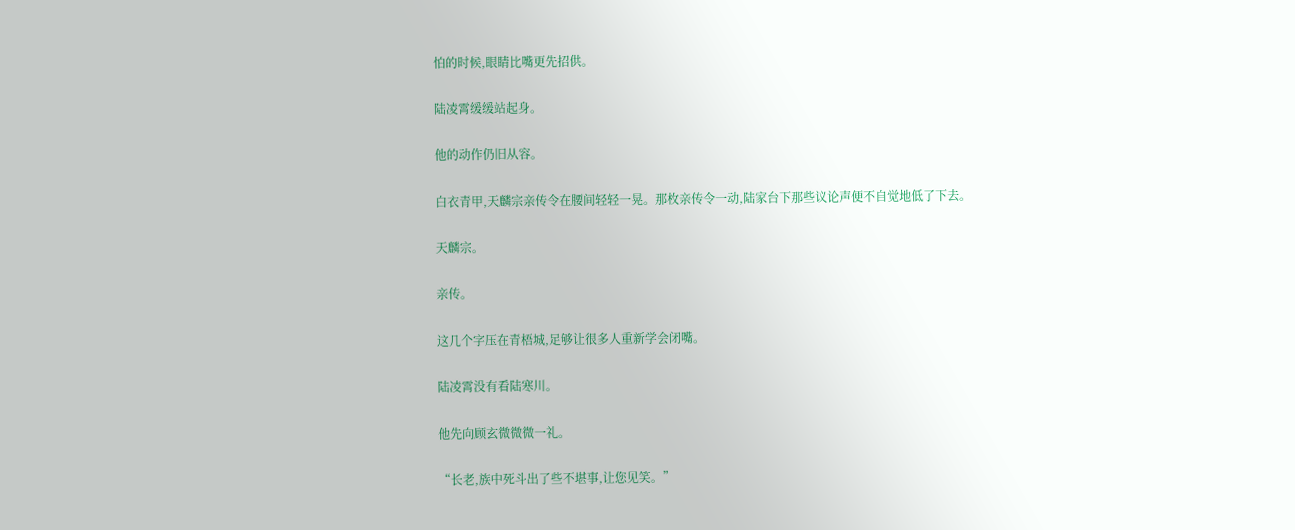怕的时候,眼睛比嘴更先招供。

陆凌霄缓缓站起身。

他的动作仍旧从容。

白衣青甲,天麟宗亲传令在腰间轻轻一晃。那枚亲传令一动,陆家台下那些议论声便不自觉地低了下去。

天麟宗。

亲传。

这几个字压在青梧城,足够让很多人重新学会闭嘴。

陆凌霄没有看陆寒川。

他先向顾玄微微微一礼。

“长老,族中死斗出了些不堪事,让您见笑。”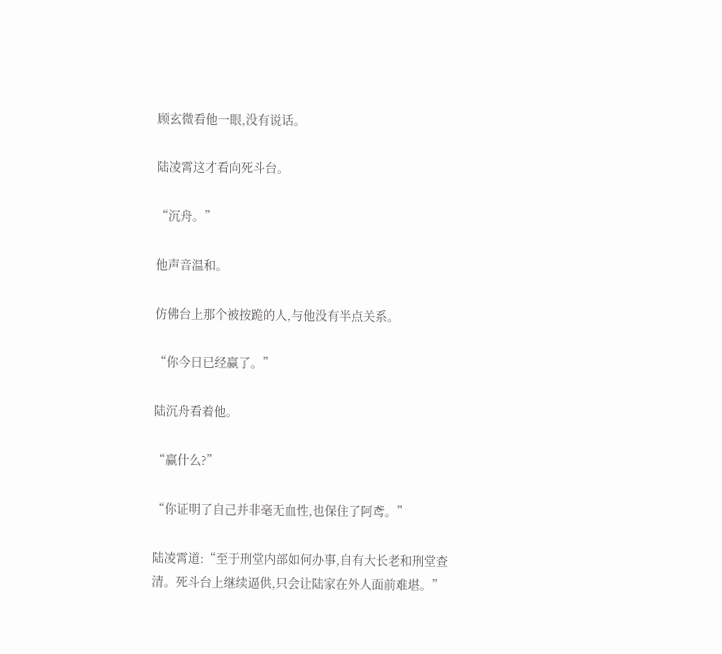顾玄微看他一眼,没有说话。

陆凌霄这才看向死斗台。

“沉舟。”

他声音温和。

仿佛台上那个被按跪的人,与他没有半点关系。

“你今日已经赢了。”

陆沉舟看着他。

“赢什么?”

“你证明了自己并非毫无血性,也保住了阿鸢。”

陆凌霄道:“至于刑堂内部如何办事,自有大长老和刑堂查清。死斗台上继续逼供,只会让陆家在外人面前难堪。”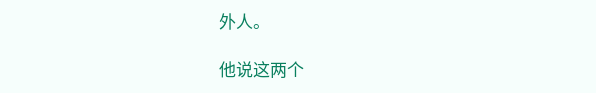外人。

他说这两个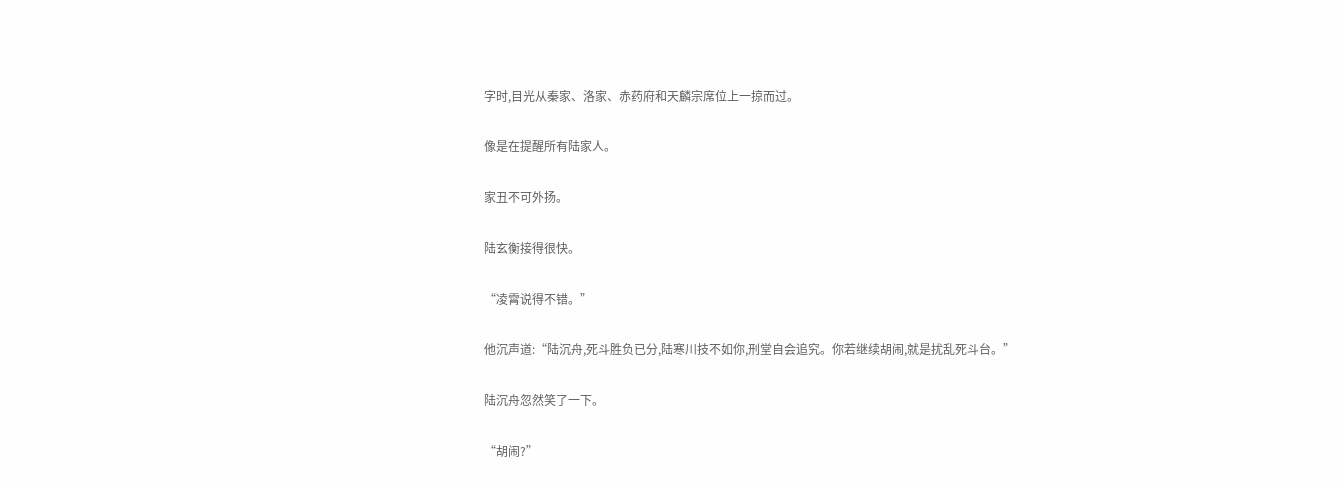字时,目光从秦家、洛家、赤药府和天麟宗席位上一掠而过。

像是在提醒所有陆家人。

家丑不可外扬。

陆玄衡接得很快。

“凌霄说得不错。”

他沉声道:“陆沉舟,死斗胜负已分,陆寒川技不如你,刑堂自会追究。你若继续胡闹,就是扰乱死斗台。”

陆沉舟忽然笑了一下。

“胡闹?”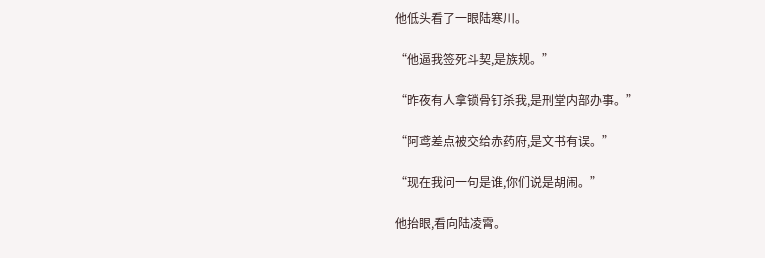他低头看了一眼陆寒川。

“他逼我签死斗契,是族规。”

“昨夜有人拿锁骨钉杀我,是刑堂内部办事。”

“阿鸢差点被交给赤药府,是文书有误。”

“现在我问一句是谁,你们说是胡闹。”

他抬眼,看向陆凌霄。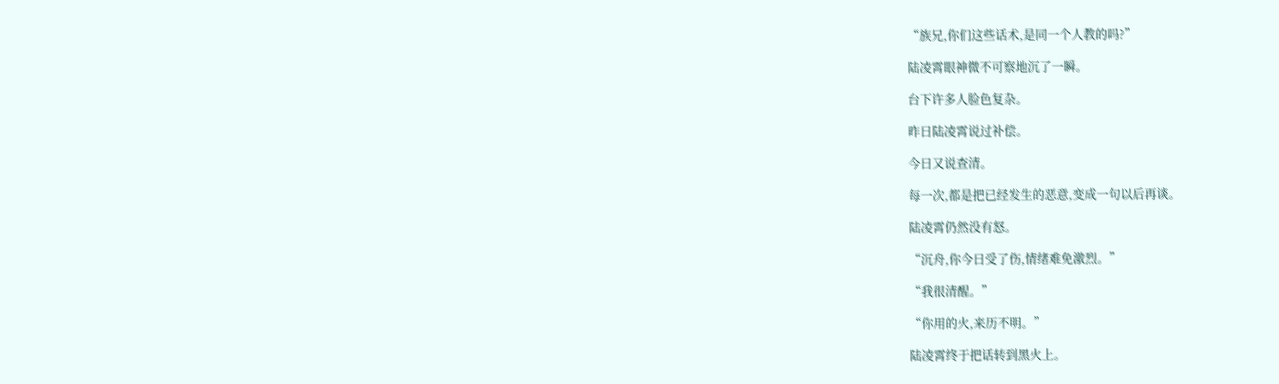“族兄,你们这些话术,是同一个人教的吗?”

陆凌霄眼神微不可察地沉了一瞬。

台下许多人脸色复杂。

昨日陆凌霄说过补偿。

今日又说查清。

每一次,都是把已经发生的恶意,变成一句以后再谈。

陆凌霄仍然没有怒。

“沉舟,你今日受了伤,情绪难免激烈。”

“我很清醒。”

“你用的火,来历不明。”

陆凌霄终于把话转到黑火上。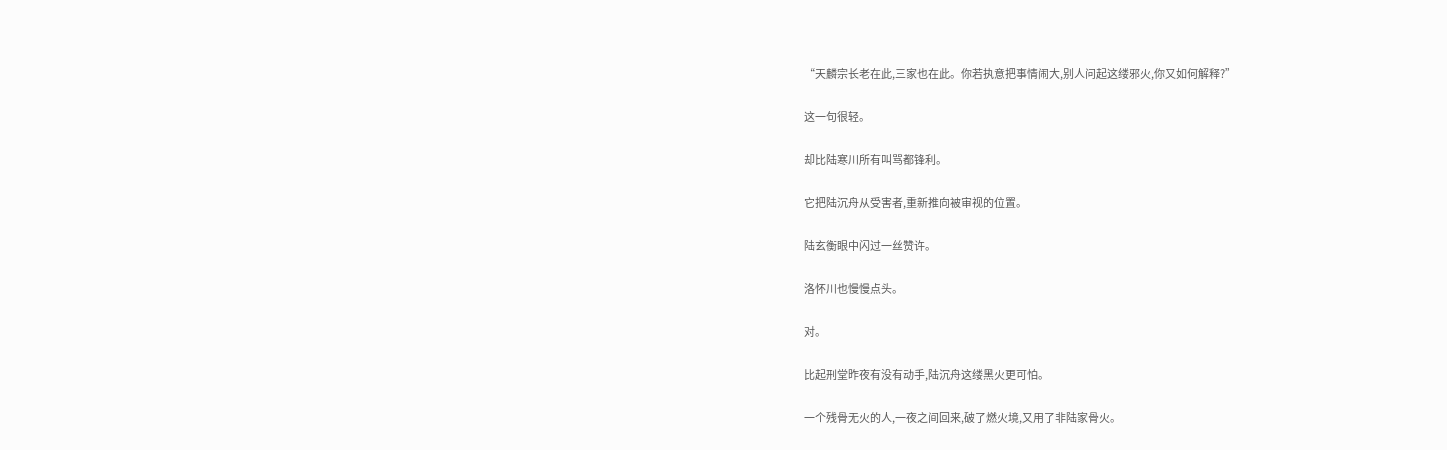“天麟宗长老在此,三家也在此。你若执意把事情闹大,别人问起这缕邪火,你又如何解释?”

这一句很轻。

却比陆寒川所有叫骂都锋利。

它把陆沉舟从受害者,重新推向被审视的位置。

陆玄衡眼中闪过一丝赞许。

洛怀川也慢慢点头。

对。

比起刑堂昨夜有没有动手,陆沉舟这缕黑火更可怕。

一个残骨无火的人,一夜之间回来,破了燃火境,又用了非陆家骨火。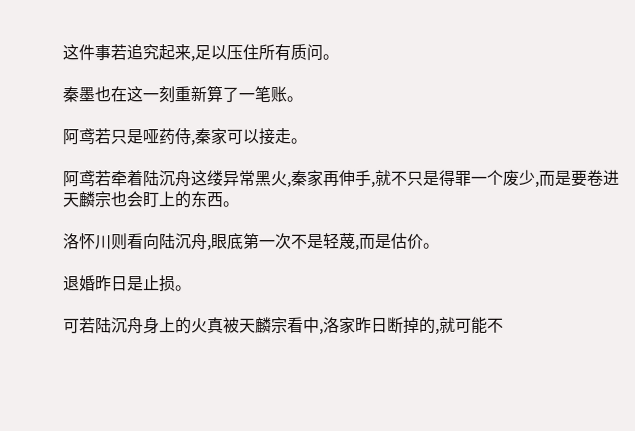这件事若追究起来,足以压住所有质问。

秦墨也在这一刻重新算了一笔账。

阿鸢若只是哑药侍,秦家可以接走。

阿鸢若牵着陆沉舟这缕异常黑火,秦家再伸手,就不只是得罪一个废少,而是要卷进天麟宗也会盯上的东西。

洛怀川则看向陆沉舟,眼底第一次不是轻蔑,而是估价。

退婚昨日是止损。

可若陆沉舟身上的火真被天麟宗看中,洛家昨日断掉的,就可能不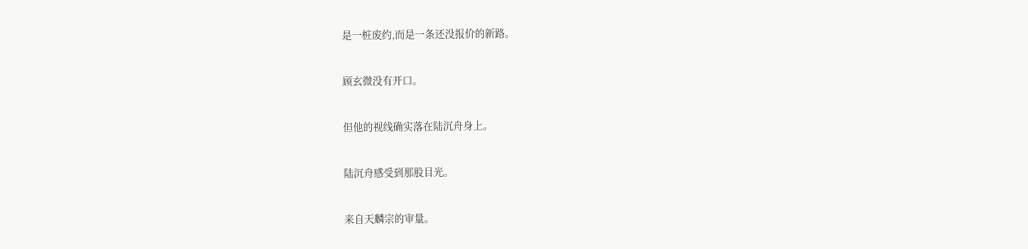是一桩废约,而是一条还没报价的新路。

顾玄微没有开口。

但他的视线确实落在陆沉舟身上。

陆沉舟感受到那股目光。

来自天麟宗的审量。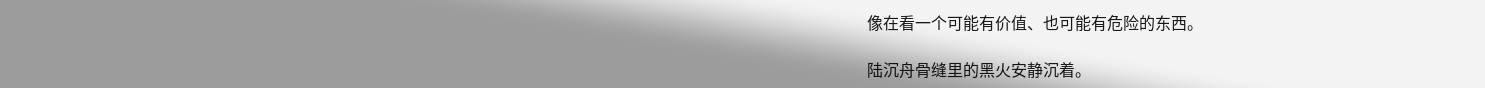像在看一个可能有价值、也可能有危险的东西。

陆沉舟骨缝里的黑火安静沉着。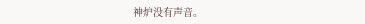神炉没有声音。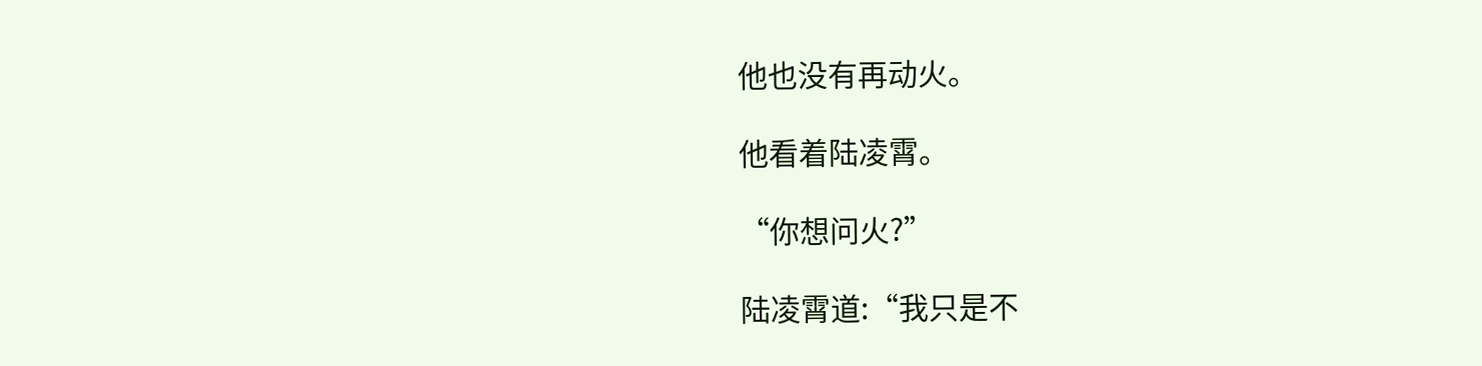他也没有再动火。

他看着陆凌霄。

“你想问火?”

陆凌霄道:“我只是不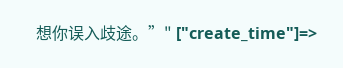想你误入歧途。”" ["create_time"]=>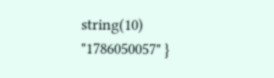string(10) "1786050057" }